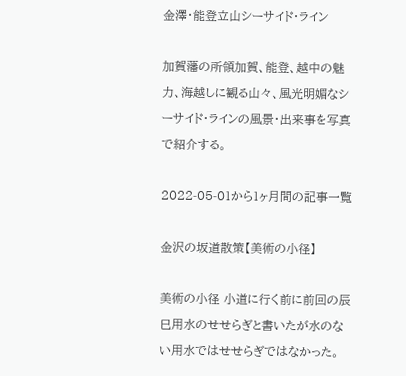金澤・能登立山シーサイド・ライン

加賀藩の所領加賀、能登、越中の魅力、海越しに観る山々、風光明媚なシーサイド・ラインの風景・出来事を写真で紹介する。

2022-05-01から1ヶ月間の記事一覧

金沢の坂道散策【美術の小径】

美術の小径 小道に行く前に前回の辰巳用水のせせらぎと書いたが水のない用水ではせせらぎではなかった。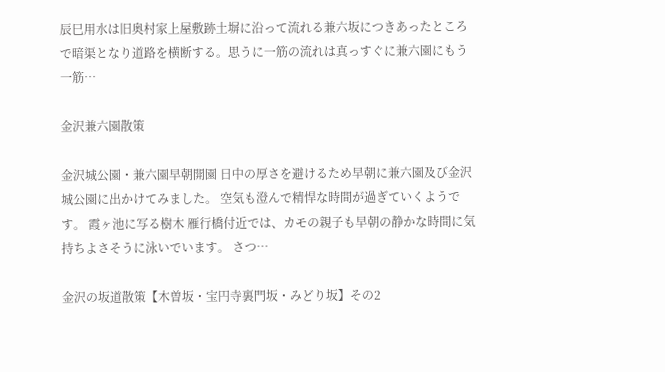辰巳用水は旧奥村家上屋敷跡土塀に沿って流れる兼六坂につきあったところで暗渠となり道路を横断する。思うに一筋の流れは真っすぐに兼六園にもう一筋…

金沢兼六園散策

金沢城公園・兼六園早朝開園 日中の厚さを避けるため早朝に兼六園及び金沢城公園に出かけてみました。 空気も澄んで精悍な時間が過ぎていくようです。 霞ヶ池に写る樹木 雁行橋付近では、カモの親子も早朝の静かな時間に気持ちよさそうに泳いでいます。 さつ…

金沢の坂道散策【木曽坂・宝円寺裏門坂・みどり坂】その2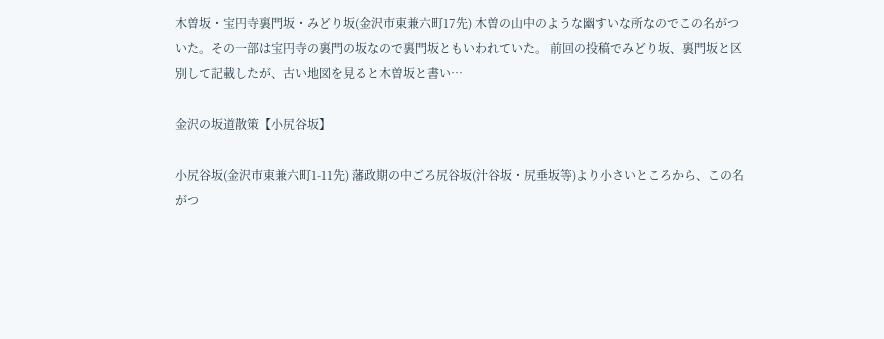木曽坂・宝円寺裏門坂・みどり坂(金沢市東兼六町17先) 木曽の山中のような幽すいな所なのでこの名がついた。その一部は宝円寺の裏門の坂なので裏門坂ともいわれていた。 前回の投稿でみどり坂、裏門坂と区別して記載したが、古い地図を見ると木曽坂と書い…

金沢の坂道散策【小尻谷坂】

小尻谷坂(金沢市東兼六町1-11先) 藩政期の中ごろ尻谷坂(汁谷坂・尻垂坂等)より小さいところから、この名がつ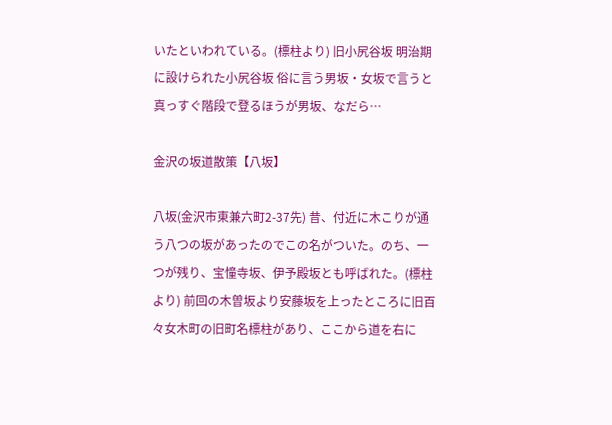いたといわれている。(標柱より) 旧小尻谷坂 明治期に設けられた小尻谷坂 俗に言う男坂・女坂で言うと真っすぐ階段で登るほうが男坂、なだら…

金沢の坂道散策【八坂】

八坂(金沢市東兼六町2-37先) 昔、付近に木こりが通う八つの坂があったのでこの名がついた。のち、一つが残り、宝憧寺坂、伊予殿坂とも呼ばれた。(標柱より) 前回の木曽坂より安藤坂を上ったところに旧百々女木町の旧町名標柱があり、ここから道を右に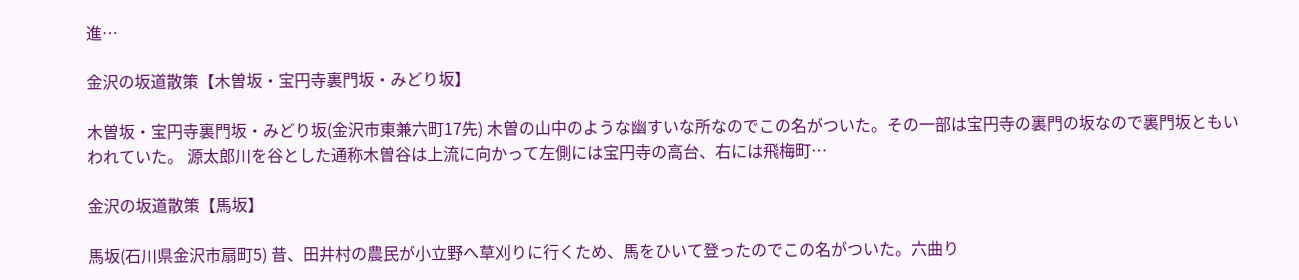進…

金沢の坂道散策【木曽坂・宝円寺裏門坂・みどり坂】

木曽坂・宝円寺裏門坂・みどり坂(金沢市東兼六町17先) 木曽の山中のような幽すいな所なのでこの名がついた。その一部は宝円寺の裏門の坂なので裏門坂ともいわれていた。 源太郎川を谷とした通称木曽谷は上流に向かって左側には宝円寺の高台、右には飛梅町…

金沢の坂道散策【馬坂】

馬坂(石川県金沢市扇町5) 昔、田井村の農民が小立野へ草刈りに行くため、馬をひいて登ったのでこの名がついた。六曲り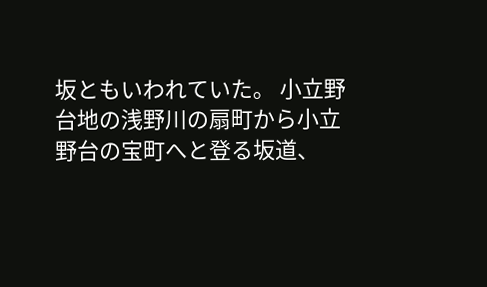坂ともいわれていた。 小立野台地の浅野川の扇町から小立野台の宝町へと登る坂道、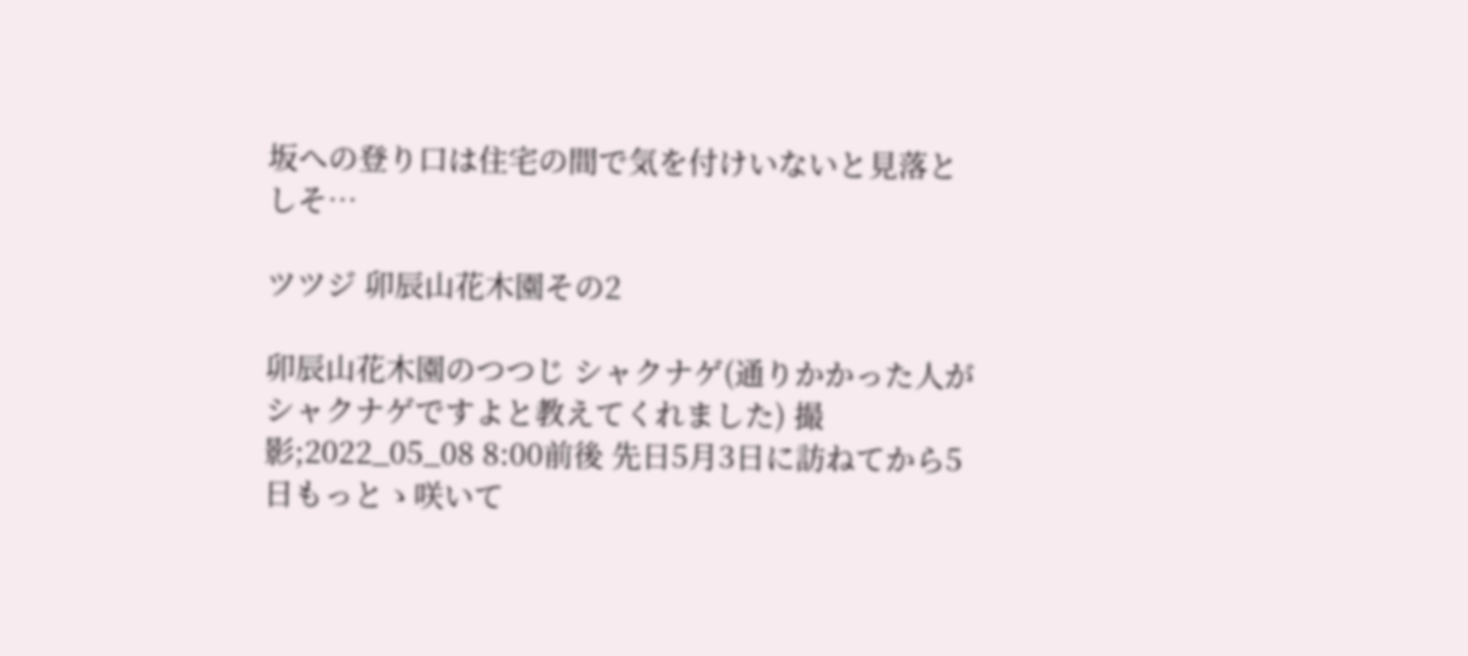坂への登り口は住宅の間で気を付けいないと見落としそ…

ツツジ 卯辰山花木園その2

卯辰山花木園のつつじ シャクナゲ(通りかかった人がシャクナゲですよと教えてくれました) 撮影;2022_05_08 8:00前後 先日5月3日に訪ねてから5日もっとゝ咲いて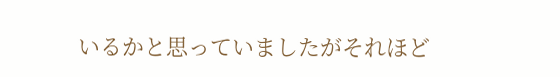いるかと思っていましたがそれほど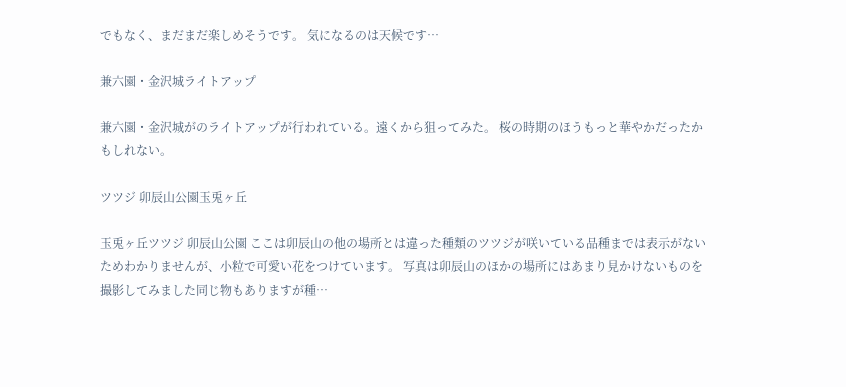でもなく、まだまだ楽しめそうです。 気になるのは天候です…

兼六園・金沢城ライトアップ

兼六園・金沢城がのライトアップが行われている。遠くから狙ってみた。 桜の時期のほうもっと華やかだったかもしれない。

ツツジ 卯辰山公園玉兎ヶ丘

玉兎ヶ丘ツツジ 卯辰山公園 ここは卯辰山の他の場所とは違った種類のツツジが咲いている品種までは表示がないためわかりませんが、小粒で可愛い花をつけています。 写真は卯辰山のほかの場所にはあまり見かけないものを撮影してみました同じ物もありますが種…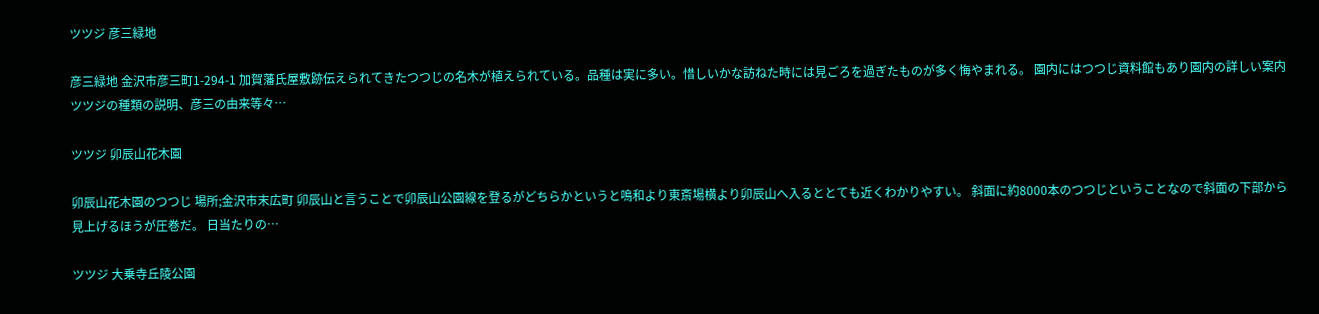ツツジ 彦三緑地

彦三緑地 金沢市彦三町1-294-1 加賀藩氏屋敷跡伝えられてきたつつじの名木が植えられている。品種は実に多い。惜しいかな訪ねた時には見ごろを過ぎたものが多く悔やまれる。 園内にはつつじ資料館もあり園内の詳しい案内ツツジの種類の説明、彦三の由来等々…

ツツジ 卯辰山花木園

卯辰山花木園のつつじ 場所;金沢市末広町 卯辰山と言うことで卯辰山公園線を登るがどちらかというと鳴和より東斎場横より卯辰山へ入るととても近くわかりやすい。 斜面に約8000本のつつじということなので斜面の下部から見上げるほうが圧巻だ。 日当たりの…

ツツジ 大乗寺丘陵公園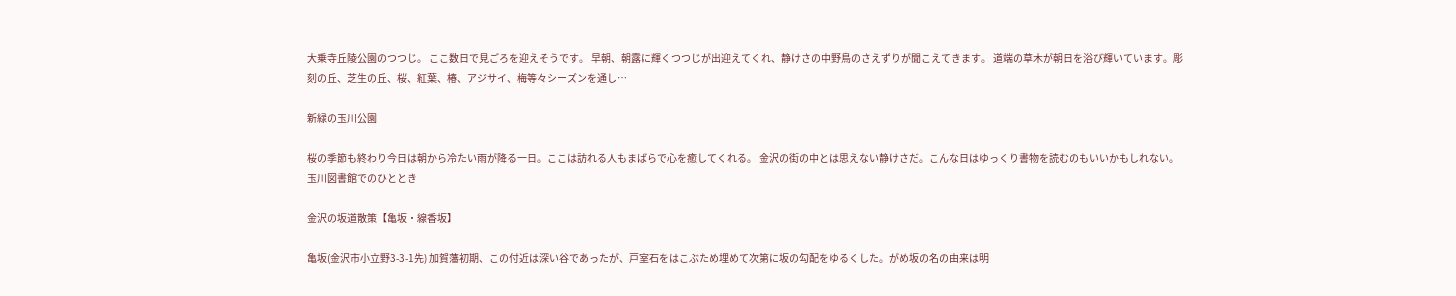大乗寺丘陵公園のつつじ。 ここ数日で見ごろを迎えそうです。 早朝、朝露に輝くつつじが出迎えてくれ、静けさの中野鳥のさえずりが聞こえてきます。 道端の草木が朝日を浴び輝いています。彫刻の丘、芝生の丘、桜、紅葉、椿、アジサイ、梅等々シーズンを通し…

新緑の玉川公園

桜の季節も終わり今日は朝から冷たい雨が降る一日。ここは訪れる人もまばらで心を癒してくれる。 金沢の街の中とは思えない静けさだ。こんな日はゆっくり書物を読むのもいいかもしれない。 玉川図書館でのひととき

金沢の坂道散策【亀坂・線香坂】

亀坂(金沢市小立野3-3-1先) 加賀藩初期、この付近は深い谷であったが、戸室石をはこぶため埋めて次第に坂の勾配をゆるくした。がめ坂の名の由来は明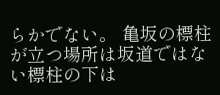らかでない。 亀坂の標柱が立つ場所は坂道ではない標柱の下は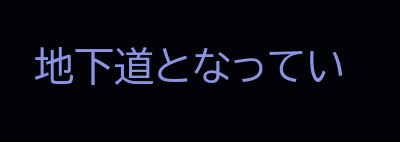地下道となってい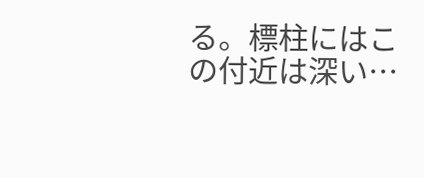る。標柱にはこの付近は深い…